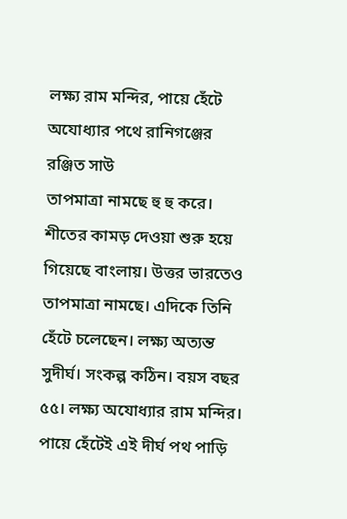লক্ষ্য রাম মন্দির, পায়ে হেঁটে অযোধ্যার পথে রানিগঞ্জের রঞ্জিত সাউ
তাপমাত্রা নামছে হু হু করে। শীতের কামড় দেওয়া শুরু হয়ে গিয়েছে বাংলায়। উত্তর ভারতেও তাপমাত্রা নামছে। এদিকে তিনি হেঁটে চলেছেন। লক্ষ্য অত্যন্ত সুদীর্ঘ। সংকল্প কঠিন। বয়স বছর ৫৫। লক্ষ্য অযোধ্যার রাম মন্দির। পায়ে হেঁটেই এই দীর্ঘ পথ পাড়ি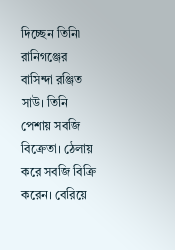দিচ্ছেন তিনি৷
রানিগঞ্জের বাসিন্দা রঞ্জিত সাউ। তিনি পেশায় সবজি বিক্রেতা। ঠেলায় করে সবজি বিক্রি করেন। বেরিয়ে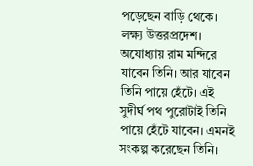পড়েছেন বাড়ি থেকে। লক্ষ্য উত্তরপ্রদেশ। অযোধ্যায় রাম মন্দিরে যাবেন তিনি। আর যাবেন তিনি পায়ে হেঁটে। এই সুদীর্ঘ পথ পুরোটাই তিনি পায়ে হেঁটে যাবেন। এমনই সংকল্প করেছেন তিনি।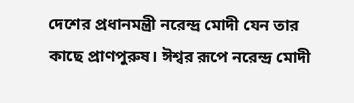দেশের প্রধানমন্ত্রী নরেন্দ্র মোদী যেন তার কাছে প্রাণপুরুষ। ঈশ্বর রূপে নরেন্দ্র মোদী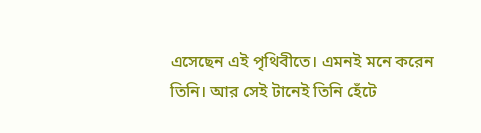এসেছেন এই পৃথিবীতে। এমনই মনে করেন তিনি। আর সেই টানেই তিনি হেঁটে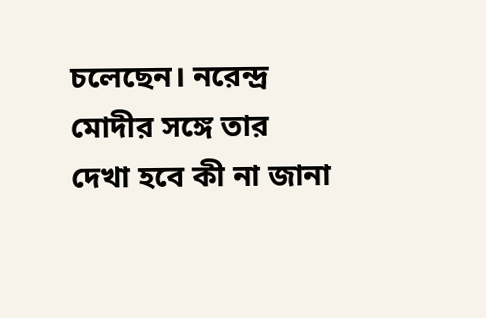চলেছেন। নরেন্দ্র মোদীর সঙ্গে তার দেখা হবে কী না জানা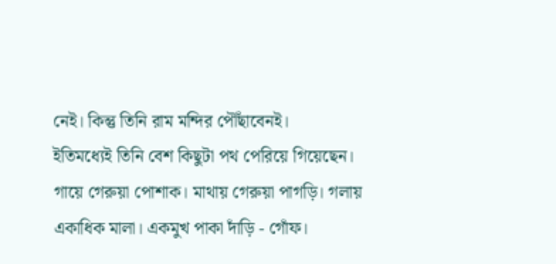নেই। কিন্তু তিনি রাম মন্দির পৌঁছাবেনই।
ইতিমধ্যেই তিনি বেশ কিছুটা পথ পেরিয়ে গিয়েছেন। গায়ে গেরুয়া পোশাক। মাথায় গেরুয়া পাগড়ি। গলায় একাধিক মালা। একমুখ পাকা দাঁড়ি - গোঁফ।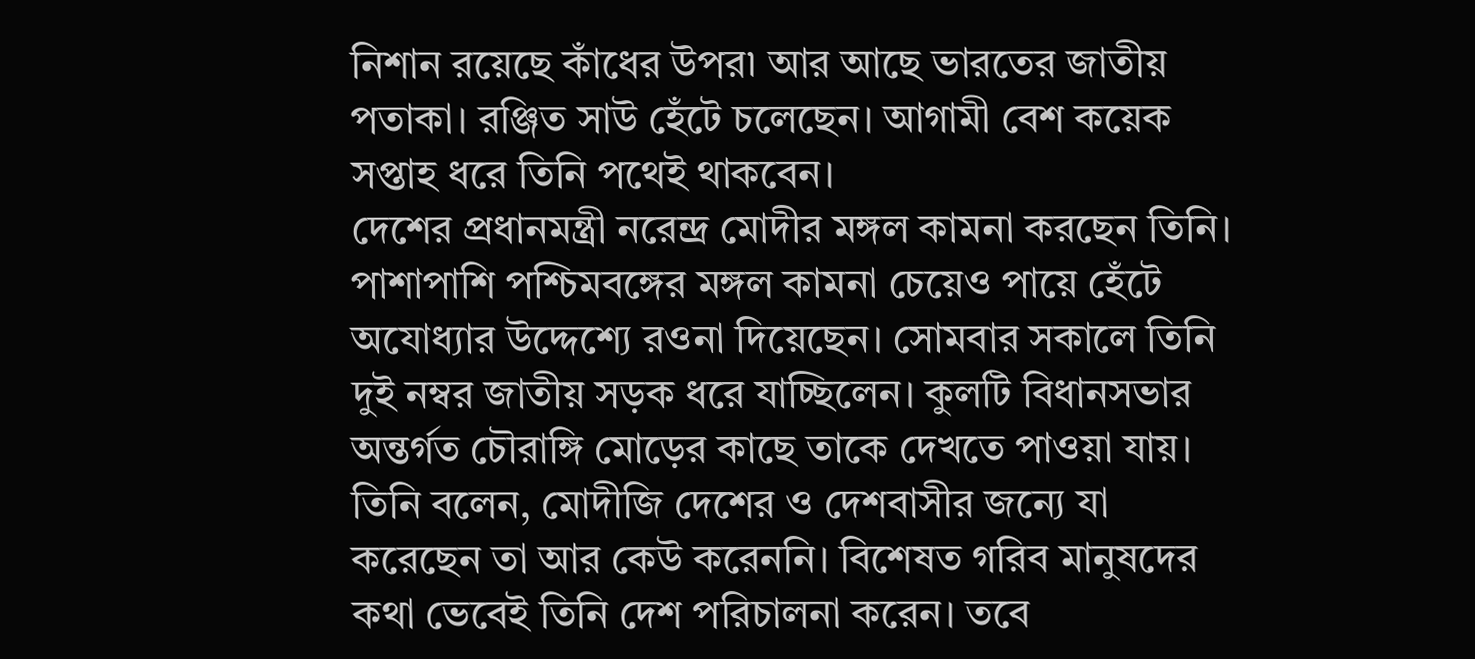নিশান রয়েছে কাঁধের উপর৷ আর আছে ভারতের জাতীয় পতাকা। রঞ্জিত সাউ হেঁটে চলেছেন। আগামী বেশ কয়েক সপ্তাহ ধরে তিনি পথেই থাকবেন।
দেশের প্রধানমন্ত্রী নরেন্দ্র মোদীর মঙ্গল কামনা করছেন তিনি। পাশাপাশি পশ্চিমবঙ্গের মঙ্গল কামনা চেয়েও পায়ে হেঁটে অযোধ্যার উদ্দেশ্যে রওনা দিয়েছেন। সোমবার সকালে তিনি দুই নম্বর জাতীয় সড়ক ধরে যাচ্ছিলেন। কুলটি বিধানসভার অন্তর্গত চৌরাঙ্গি মোড়ের কাছে তাকে দেখতে পাওয়া যায়।
তিনি বলেন, মোদীজি দেশের ও দেশবাসীর জন্যে যা করেছেন তা আর কেউ করেননি। বিশেষত গরিব মানুষদের কথা ভেবেই তিনি দেশ পরিচালনা করেন। তবে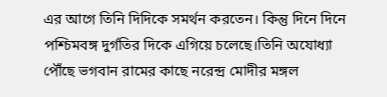এর আগে তিনি দিদিকে সমর্থন করতেন। কিন্তু দিনে দিনে পশ্চিমবঙ্গ দুর্গতির দিকে এগিয়ে চলেছে।তিনি অযোধ্যা পৌঁছে ভগবান রামের কাছে নরেন্দ্র মোদীর মঙ্গল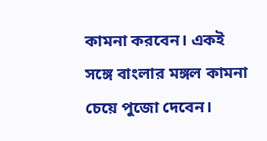কামনা করবেন। একই সঙ্গে বাংলার মঙ্গল কামনা চেয়ে পুজো দেবেন।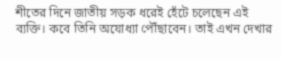শীতের দিনে জাতীয় সড়ক ধরেই হেঁটে চলেছেন এই ব্যক্তি। কবে তিনি অযোধ্যা পৌঁছাবেন। তাই এখন দেখার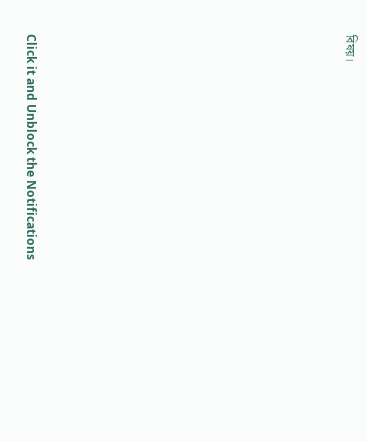বিষয়।












Click it and Unblock the Notifications